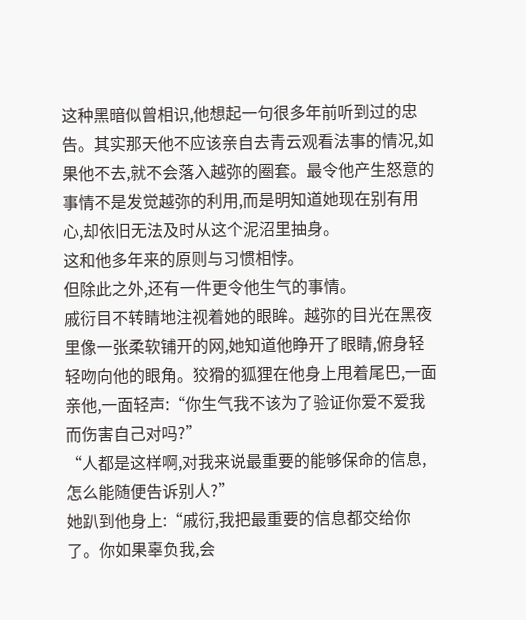这种黑暗似曾相识,他想起一句很多年前听到过的忠告。其实那天他不应该亲自去青云观看法事的情况,如果他不去,就不会落入越弥的圈套。最令他产生怒意的事情不是发觉越弥的利用,而是明知道她现在别有用心,却依旧无法及时从这个泥沼里抽身。
这和他多年来的原则与习惯相悖。
但除此之外,还有一件更令他生气的事情。
戚衍目不转睛地注视着她的眼眸。越弥的目光在黑夜里像一张柔软铺开的网,她知道他睁开了眼睛,俯身轻轻吻向他的眼角。狡猾的狐狸在他身上甩着尾巴,一面亲他,一面轻声:“你生气我不该为了验证你爱不爱我而伤害自己对吗?”
“人都是这样啊,对我来说最重要的能够保命的信息,怎么能随便告诉别人?”
她趴到他身上:“戚衍,我把最重要的信息都交给你了。你如果辜负我,会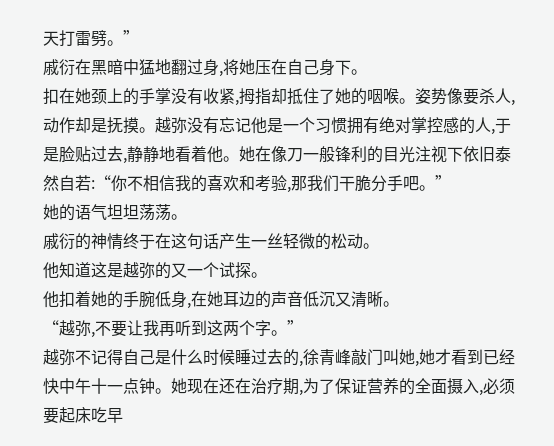天打雷劈。”
戚衍在黑暗中猛地翻过身,将她压在自己身下。
扣在她颈上的手掌没有收紧,拇指却抵住了她的咽喉。姿势像要杀人,动作却是抚摸。越弥没有忘记他是一个习惯拥有绝对掌控感的人,于是脸贴过去,静静地看着他。她在像刀一般锋利的目光注视下依旧泰然自若:“你不相信我的喜欢和考验,那我们干脆分手吧。”
她的语气坦坦荡荡。
戚衍的神情终于在这句话产生一丝轻微的松动。
他知道这是越弥的又一个试探。
他扣着她的手腕低身,在她耳边的声音低沉又清晰。
“越弥,不要让我再听到这两个字。”
越弥不记得自己是什么时候睡过去的,徐青峰敲门叫她,她才看到已经快中午十一点钟。她现在还在治疗期,为了保证营养的全面摄入,必须要起床吃早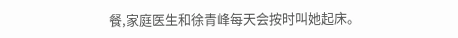餐,家庭医生和徐青峰每天会按时叫她起床。